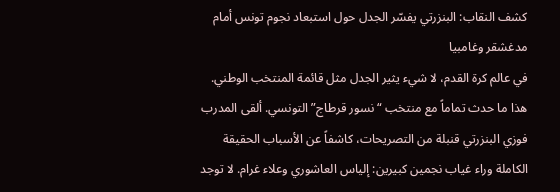كشف النقاب: البنزرتي يفسّر الجدل حول استبعاد نجوم تونس أمام مدغشقر وغامبيا
في عالم كرة القدم، لا شيء يثير الجدل مثل قائمة المنتخب الوطني. هذا ما حدث تماماً مع منتخب “نسور قرطاج” التونسي. ألقى المدرب فوزي البنزرتي قنبلة من التصريحات، كاشفاً عن الأسباب الحقيقة الكاملة وراء غياب نجمين كبيرين: إلياس العاشوري وعلاء غرام. لا توجد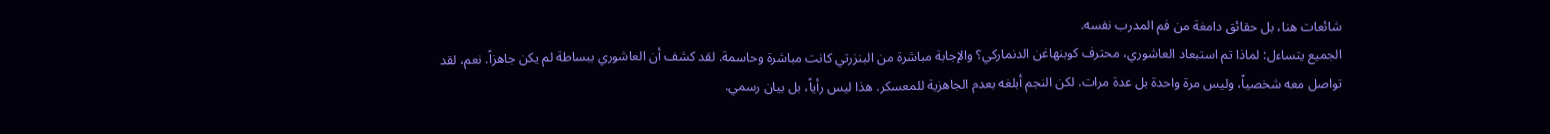شائعات هنا، بل حقائق دامغة من فم المدرب نفسه.
الجميع يتساءل: لماذا تم استبعاد العاشوري، محترف كوبنهاغن الدنماركي؟ والإجابة مباشرة من البنزرتي كانت مباشرة وحاسمة. لقد كشف أن العاشوري ببساطة لم يكن جاهزاً. نعم، لقد تواصل معه شخصياً، وليس مرة واحدة بل عدة مرات. لكن النجم أبلغه بعدم الجاهزية للمعسكر. هذا ليس رأياً، بل بيان رسمي.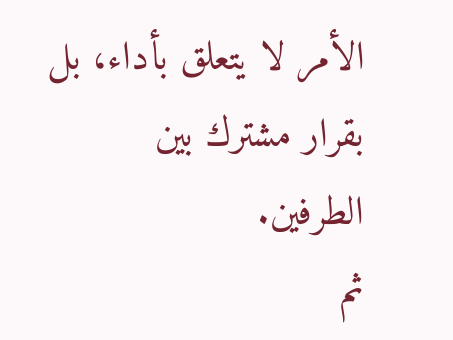الأمر لا يتعلق بأداء، بل بقرار مشترك بين الطرفين.
ثم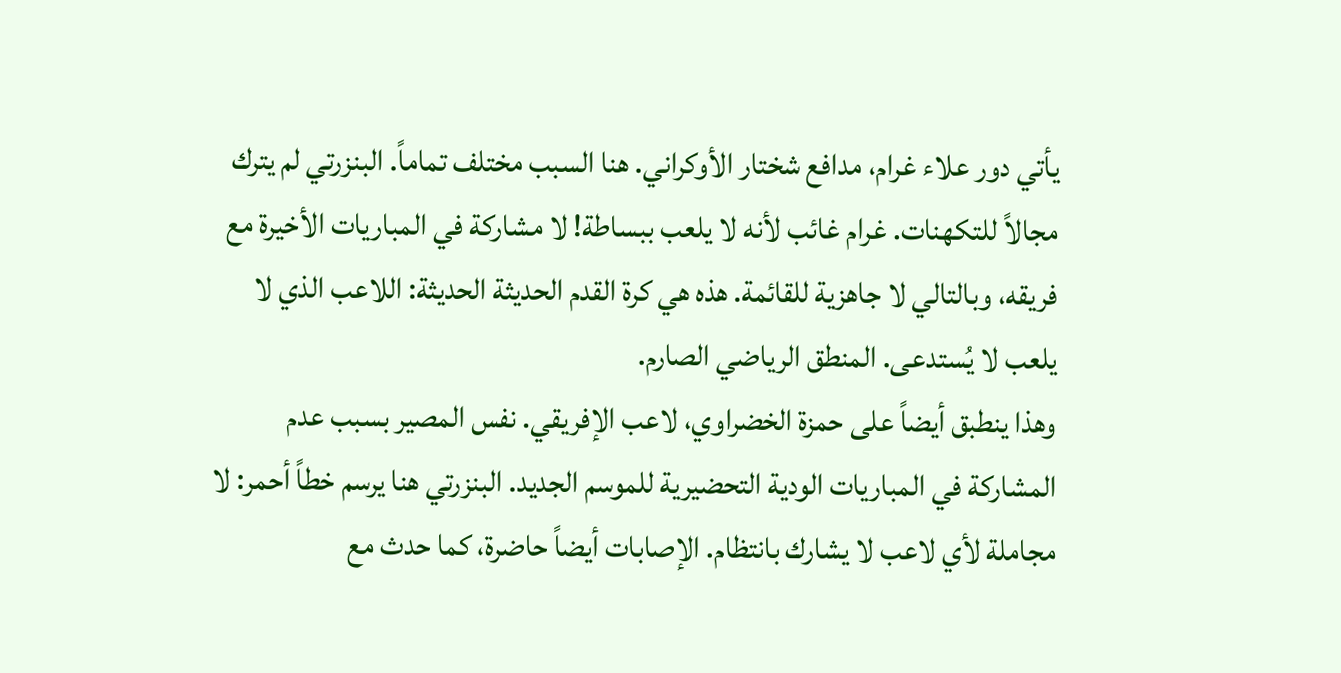يأتي دور علاء غرام، مدافع شختار الأوكراني. هنا السبب مختلف تماماً. البنزرتي لم يترك مجالاً للتكهنات. غرام غائب لأنه لا يلعب ببساطة! لا مشاركة في المباريات الأخيرة مع فريقه، وبالتالي لا جاهزية للقائمة. هذه هي كرة القدم الحديثة الحديثة: اللاعب الذي لا يلعب لا يُستدعى. المنطق الرياضي الصارم.
وهذا ينطبق أيضاً على حمزة الخضراوي، لاعب الإفريقي. نفس المصير بسبب عدم المشاركة في المباريات الودية التحضيرية للموسم الجديد. البنزرتي هنا يرسم خطاً أحمر: لا مجاملة لأي لاعب لا يشارك بانتظام. الإصابات أيضاً حاضرة، كما حدث مع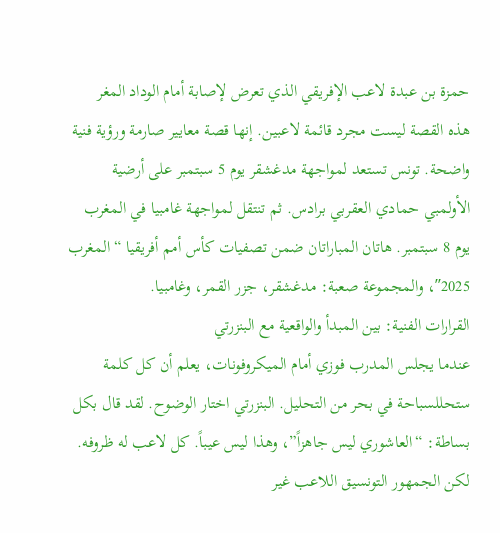حمزة بن عبدة لاعب الإفريقي الذي تعرض لإصابة أمام الوداد المغر
هذه القصة ليست مجرد قائمة لاعبين. إنها قصة معايير صارمة ورؤية فنية واضحة. تونس تستعد لمواجهة مدغشقر يوم 5 سبتمبر على أرضية الأولمبي حمادي العقربي برادس. ثم تنتقل لمواجهة غامبيا في المغرب يوم 8 سبتمبر. هاتان المباراتان ضمن تصفيات كأس أمم أفريقيا “المغرب 2025″، والمجموعة صعبة: مدغشقر، جزر القمر، وغامبيا.
القرارات الفنية: بين المبدأ والواقعية مع البنزرتي
عندما يجلس المدرب فوزي أمام الميكروفونات، يعلم أن كل كلمة ستحللسباحة في بحر من التحليل. البنزرتي اختار الوضوح. لقد قال بكل بساطة: “العاشوري ليس جاهزاً”، وهذا ليس عيباً. كل لاعب له ظروفه. لكن الجمهور التونسيق اللاعب غير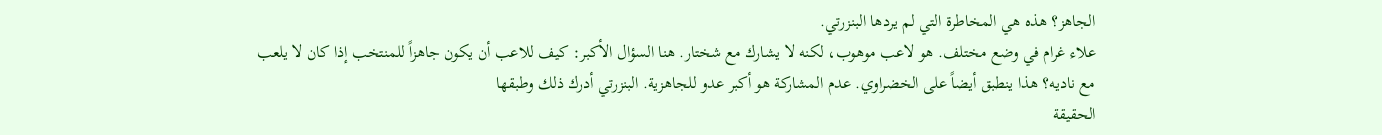الجاهز؟ هذه هي المخاطرة التي لم يردها البنزرتي.
علاء غرام في وضع مختلف. هو لاعب موهوب، لكنه لا يشارك مع شختار. هنا السؤال الأكبر: كيف للاعب أن يكون جاهزاً للمنتخب إذا كان لا يلعب مع ناديه؟ هذا ينطبق أيضاً على الخضراوي. عدم المشاركة هو أكبر عدو للجاهزية. البنزرتي أدرك ذلك وطبقها
الحقيقة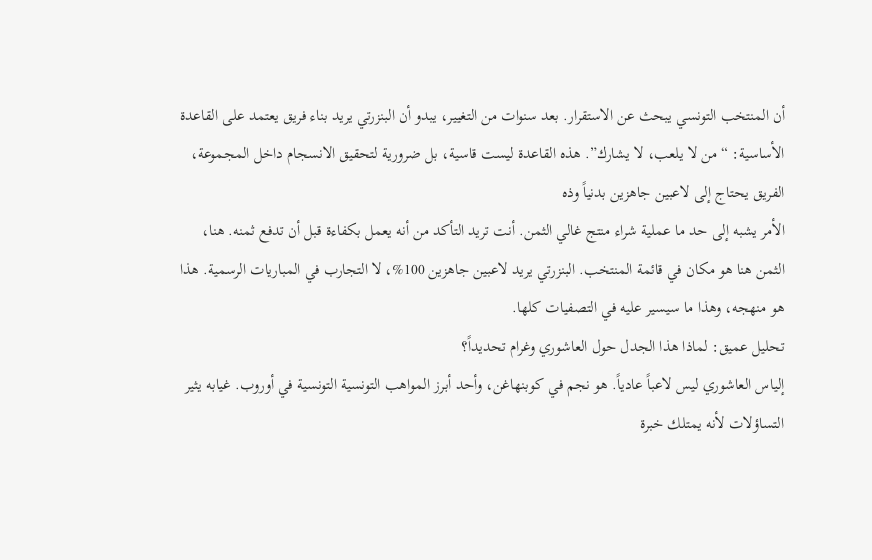أن المنتخب التونسي يبحث عن الاستقرار. بعد سنوات من التغيير، يبدو أن البنزرتي يريد بناء فريق يعتمد على القاعدة الأساسية: “من لا يلعب، لا يشارك”. هذه القاعدة ليست قاسية، بل ضرورية لتحقيق الانسجام داخل المجموعة، الفريق يحتاج إلى لاعبين جاهزين بدنياً وذه
الأمر يشبه إلى حد ما عملية شراء منتج غالي الثمن. أنت تريد التأكد من أنه يعمل بكفاءة قبل أن تدفع ثمنه. هنا، الثمن هنا هو مكان في قائمة المنتخب. البنزرتي يريد لاعبين جاهزين 100%، لا التجارب في المباريات الرسمية. هذا هو منهجه، وهذا ما سيسير عليه في التصفيات كلها.
تحليل عميق: لماذا هذا الجدل حول العاشوري وغرام تحديداً؟
إلياس العاشوري ليس لاعباً عادياً. هو نجم في كوبنهاغن، وأحد أبرز المواهب التونسية التونسية في أوروب. غيابه يثير التساؤلات لأنه يمتلك خبرة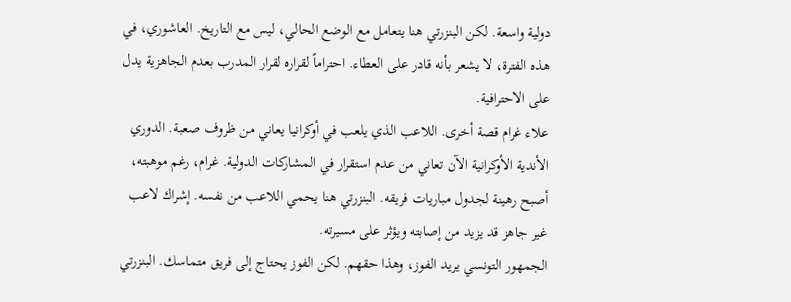دولية واسعة. لكن البنزرتي هنا يتعامل مع الوضع الحالي، ليس مع التاريخ. العاشوري، في هذه الفترة، لا يشعر بأنه قادر على العطاء. احتراماً لقراره لقرار المدرب بعدم الجاهزية يدل على الاحترافية.
علاء غرام قصة أخرى. اللاعب الذي يلعب في أوكرانيا يعاني من ظروف صعبة. الدوري الأندية الأوكرانية الآن تعاني من عدم استقرار في المشاركات الدولية. غرام، رغم موهبته، أصبح رهينة لجدول مباريات فريقه. البنزرتي هنا يحمي اللاعب من نفسه. إشراك لاعب غير جاهز قد يزيد من إصابته ويؤثر على مسيرته.
الجمهور التونسي يريد الفوز، وهذا حقهم. لكن الفوز يحتاج إلى فريق متماسك. البنزرتي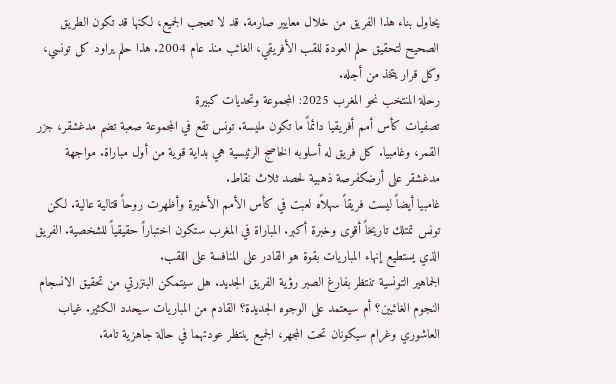يحاول بناء هذا الفريق من خلال معايير صارمة. قد لا تعجب الجميع، لكنها قد تكون الطريق الصحيح لتحقيق حلم العودة للقب الأفريقي، الغائب منذ عام 2004. هذا حلم يراود كل تونسي، وكل قرار يتخذ من أجله.
رحلة المنتخب نحو المغرب 2025: المجموعة وتحديات كبيرة
تصفيات كأس أمم أفريقيا دائماً ما تكون مليسة. تونس تقع في المجموعة صعبة تضم مدغشقر، جزر القمر، وغامبيا. كل فريق له أسلوبه الخاصج الرئيسية هي بداية قوية من أول مباراة. مواجهة مدغشقر على أرضكفرصة ذهبية لحصد ثلاث نقاط.
غامبيا أيضاً ليست فريقاً سهلاًه لعبت في كأس الأمم الأخيرة وأظهرت روحاً قتالية عالية. لكن تونس تمتلك تاريخاً أقوى وخبرة أكبر. المباراة في المغرب ستكون اختباراً حقيقياً للشخصية. الفريق الذي يستطيع إنهاء المباريات بقوة هو القادر على المنافسة على اللقب.
الجماهير التونسية تنتظر بفارغ الصبر رؤية الفريق الجديد. هل سيتمكن البنزرتي من تحقيق الانسجام النجوم الغائبين؟ أم سيعتمد على الوجوه الجديدة؟ القادم من المباريات سيحدد الكثير. غياب العاشوري وغرام سيكونان تحت المجهر، الجميع ينتظر عودتهما في حالة جاهزية تامة.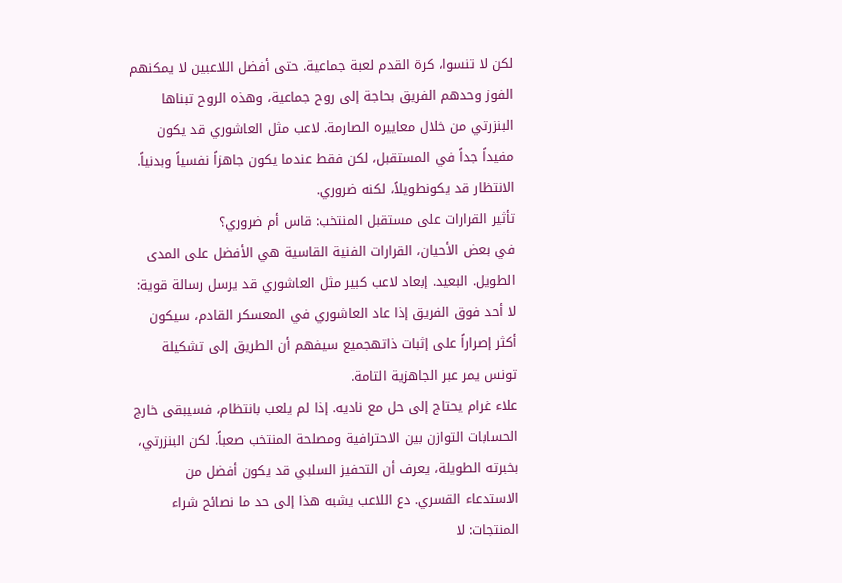لكن لا تنسوا، كرة القدم لعبة جماعية. حتى أفضل اللاعبين لا يمكنهم الفوز وحدهم الفريق بحاجة إلى روح جماعية، وهذه الروح تبناها البنزرتي من خلال معاييره الصارمة. لاعب مثل العاشوري قد يكون مفيداً جداً في المستقبل، لكن فقط عندما يكون جاهزاً نفسياً وبدنياً. الانتظار قد يكونطويلاً، لكنه ضروري.
تأثير القرارات على مستقبل المنتخب: قاس أم ضروري؟
في بعض الأحيان، القرارات الفنية القاسية هي الأفضل على المدى الطويل. البعيد. إبعاد لاعب كبير مثل العاشوري قد يرسل رسالة قوية: لا أحد فوق الفريق إذا عاد العاشوري في المعسكر القادم، سيكون أكثر إصراراً على إثبات ذاتهجميع سيفهم أن الطريق إلى تشكيلة تونس يمر عبر الجاهزية التامة.
علاء غرام يحتاج إلى حل مع ناديه. إذا لم يلعب بانتظام، فسيبقى خارج الحسابات التوازن بين الاحترافية ومصلحة المنتخب صعباً. لكن البنزرتي، بخبرته الطويلة، يعرف أن التحفيز السلبي قد يكون أفضل من الاستدعاء القسري. دع اللاعب يشبه هذا إلى حد ما نصائح شراء المنتجات: لا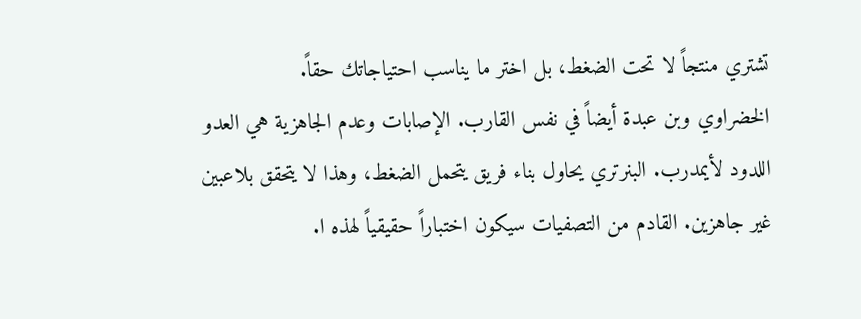تشتري منتجاً لا تحت الضغط، بل اختر ما يناسب احتياجاتك حقاً.
الخضراوي وبن عبدة أيضاً في نفس القارب. الإصابات وعدم الجاهزية هي العدو اللدود لأيمدرب. البنرتري يحاول بناء فريق يتحمل الضغط، وهذا لا يتحقق بلاعبين غير جاهزين. القادم من التصفيات سيكون اختباراً حقيقياً لهذه ا.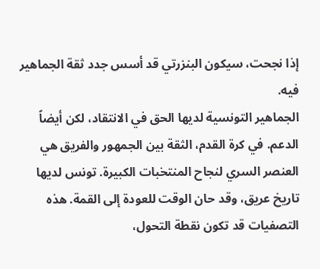إذا نجحت، سيكون البنزرتي قد أسس جدد ثقة الجماهير فيه.
الجماهير التونسية لديها الحق في الانتقاد، لكن أيضاً الدعم. في كرة القدم، الثقة بين الجمهور والفريق هي العنصر السري لنجاح المنتخبات الكبيرة. تونس لديها تاريخ عريق، وقد حان الوقت للعودة إلى القمة. هذه التصفيات قد تكون نقطة التحول،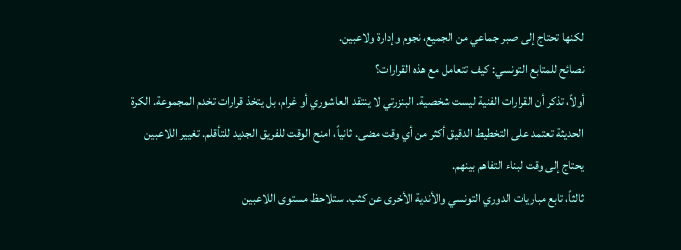لكنها تحتاج إلى صبر جماعي من الجميع، نجوم وإدارة ولاعبين.
نصائح للمتابع التونسي: كيف تتعامل مع هذه القرارات؟
أولاً، تذكر أن القرارات الفنية ليست شخصية. البنزرتي لا ينتقد العاشوري أو غرام، بل يتخذ قرارات تخدم المجموعة. الكرة الحديثة تعتمد على التخطيط الدقيق أكثر من أي وقت مضى. ثانياً، امنح الوقت للفريق الجديد للتأقلم. تغيير اللاعبين يحتاج إلى وقت لبناء التفاهم بينهم.
ثالثاً، تابع مباريات الدوري التونسي والأندية الأخرى عن كثب. ستلاحظ مستوى اللاعبين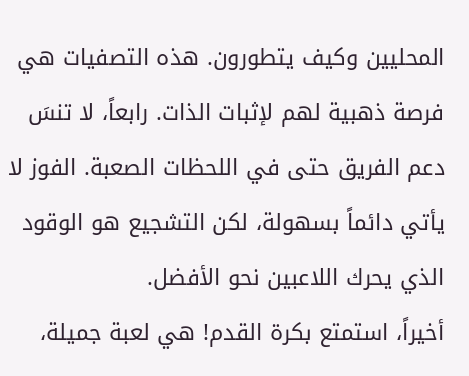المحليين وكيف يتطورون. هذه التصفيات هي فرصة ذهبية لهم لإثبات الذات. رابعاً، لا تنسَ دعم الفريق حتى في اللحظات الصعبة. الفوز لا يأتي دائماً بسهولة، لكن التشجيع هو الوقود الذي يحرك اللاعبين نحو الأفضل.
أخيراً، استمتع بكرة القدم! هي لعبة جميلة،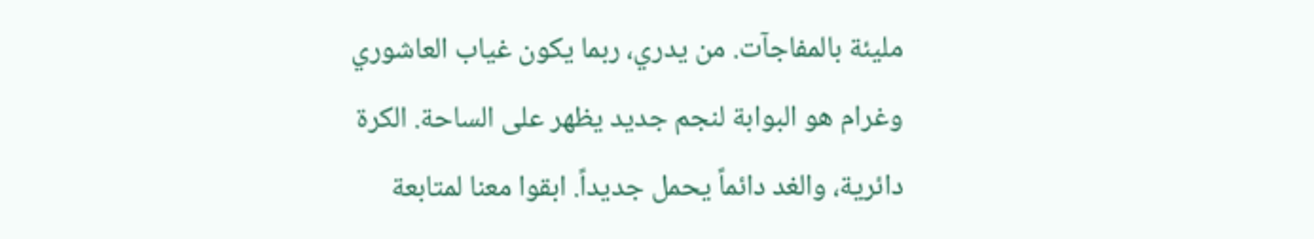مليئة بالمفاجآت. من يدري، ربما يكون غياب العاشوري وغرام هو البوابة لنجم جديد يظهر على الساحة. الكرة دائرية، والغد دائماً يحمل جديداً. ابقوا معنا لمتابعة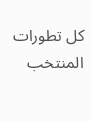كل تطورات المنتخب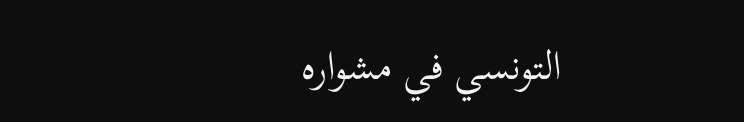التونسي في مشواره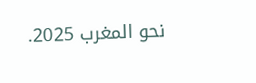نحو المغرب 2025.